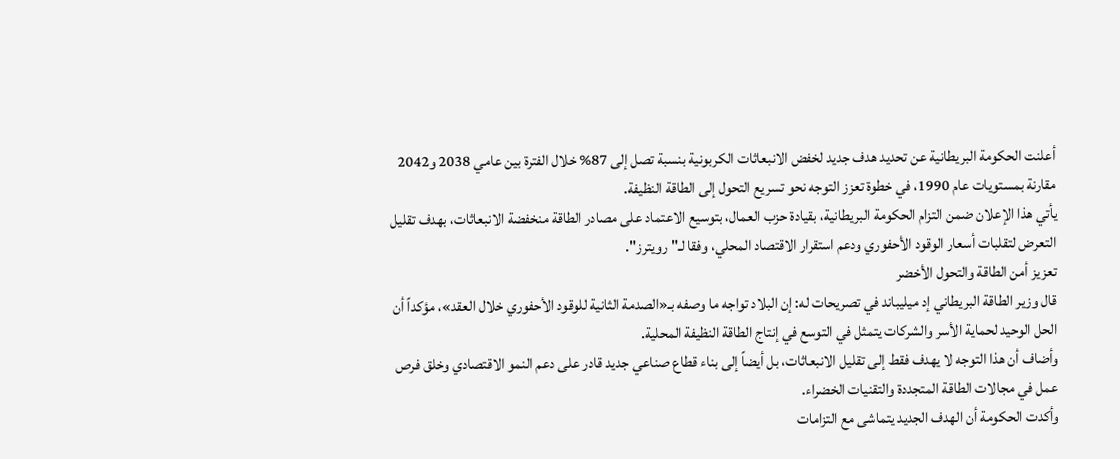أعلنت الحكومة البريطانية عن تحديد هدف جديد لخفض الانبعاثات الكربونية بنسبة تصل إلى 87% خلال الفترة بين عامي 2038 و2042 مقارنة بمستويات عام 1990، في خطوة تعزز التوجه نحو تسريع التحول إلى الطاقة النظيفة.
يأتي هذا الإعلان ضمن التزام الحكومة البريطانية، بقيادة حزب العمال، بتوسيع الاعتماد على مصادر الطاقة منخفضة الانبعاثات، بهدف تقليل التعرض لتقلبات أسعار الوقود الأحفوري ودعم استقرار الاقتصاد المحلي، وفقا لـ"رويترز".
تعزيز أمن الطاقة والتحول الأخضر
قال وزير الطاقة البريطاني إد ميليباند في تصريحات له: إن البلاد تواجه ما وصفه بـ«الصدمة الثانية للوقود الأحفوري خلال العقد»، مؤكداً أن الحل الوحيد لحماية الأسر والشركات يتمثل في التوسع في إنتاج الطاقة النظيفة المحلية.
وأضاف أن هذا التوجه لا يهدف فقط إلى تقليل الانبعاثات، بل أيضاً إلى بناء قطاع صناعي جديد قادر على دعم النمو الاقتصادي وخلق فرص عمل في مجالات الطاقة المتجددة والتقنيات الخضراء.
وأكدت الحكومة أن الهدف الجديد يتماشى مع التزامات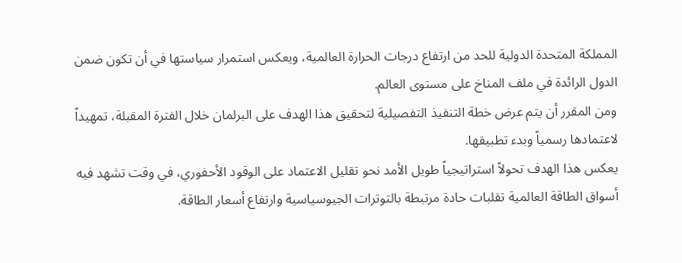المملكة المتحدة الدولية للحد من ارتفاع درجات الحرارة العالمية، ويعكس استمرار سياستها في أن تكون ضمن الدول الرائدة في ملف المناخ على مستوى العالم.
ومن المقرر أن يتم عرض خطة التنفيذ التفصيلية لتحقيق هذا الهدف على البرلمان خلال الفترة المقبلة، تمهيداً لاعتمادها رسمياً وبدء تطبيقها.
يعكس هذا الهدف تحولاً استراتيجياً طويل الأمد نحو تقليل الاعتماد على الوقود الأحفوري، في وقت تشهد فيه أسواق الطاقة العالمية تقلبات حادة مرتبطة بالتوترات الجيوسياسية وارتفاع أسعار الطاقة.